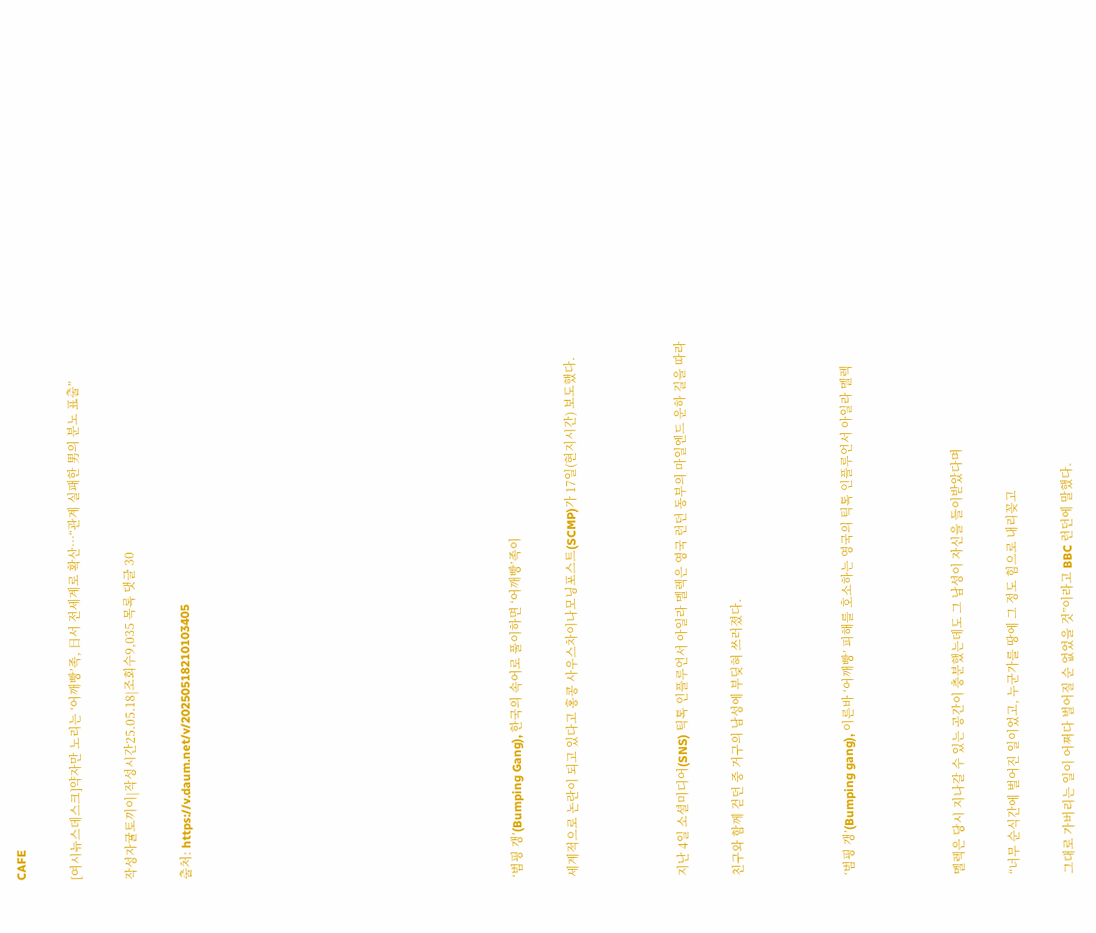CAFE

[여시뉴스데스크]약자만 노리는 ‘어깨빵’족, 日서 전세계로 확산…“관계 실패한 男의 분노 표출”

작성자귤토끼이|작성시간25.05.18|조회수9,035 목록 댓글 30

출처: https://v.daum.net/v/20250518210103405











‘범핑 갱’(Bumping Gang), 한국의 속어로 풀이하면 ‘어깨빵’족이

세계적으로 논란이 되고 있다고 홍콩 사우스차이나모닝포스트(SCMP)가 17일(현지시간) 보도했다.



지난 4일 소셜미디어(SNS) 틱톡 인플루언서 아일라 멜렉은 영국 런던 동부의 마일엔드 운하 길을 따라

친구와 함께 걷던 중 거구의 남성에 부딪혀 쓰러졌다.



‘범핑 갱’(Bumping gang), 이른바 ‘어깨빵’ 피해를 호소하는 영국의 틱톡 인플루언서 아일라 멜렉



멜렉은 당시 지나갈 수 있는 공간이 충분했는데도 그 남성이 자신을 들이받았다며

“너무 순식간에 벌어진 일이었고, 누군가를 땅에 그 정도 힘으로 내리꽂고

그대로 가버리는 일이 어쩌다 벌어질 순 없었을 것”이라고 BBC 런던에 말했다.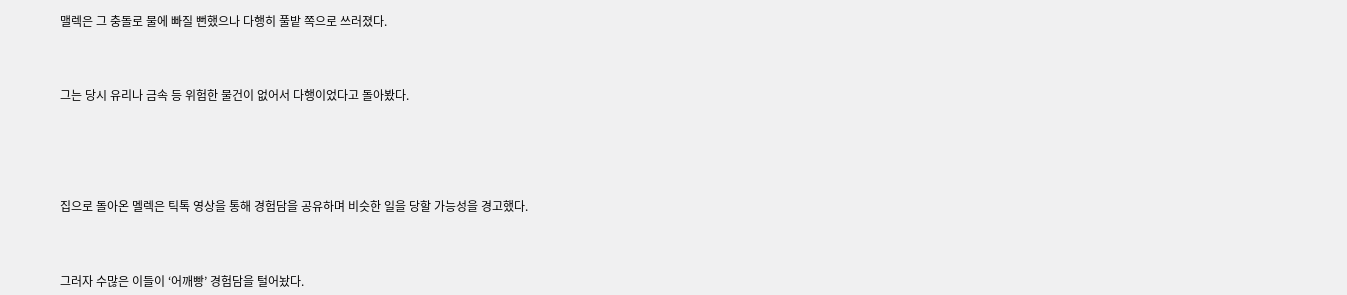맬렉은 그 충돌로 물에 빠질 뻔했으나 다행히 풀밭 쪽으로 쓰러졌다.



그는 당시 유리나 금속 등 위험한 물건이 없어서 다행이었다고 돌아봤다.





집으로 돌아온 멜렉은 틱톡 영상을 통해 경험담을 공유하며 비슷한 일을 당할 가능성을 경고했다.



그러자 수많은 이들이 ‘어깨빵’ 경험담을 털어놨다.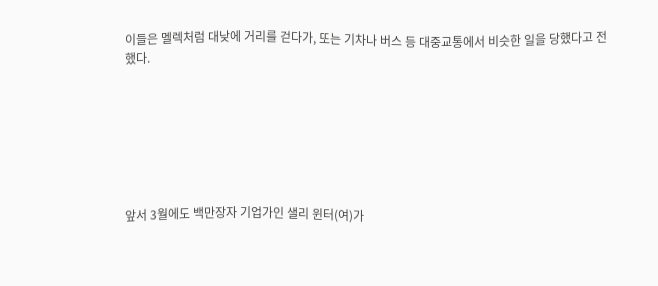이들은 멜렉처럼 대낮에 거리를 걷다가, 또는 기차나 버스 등 대중교통에서 비슷한 일을 당했다고 전했다.







앞서 3월에도 백만장자 기업가인 샐리 윈터(여)가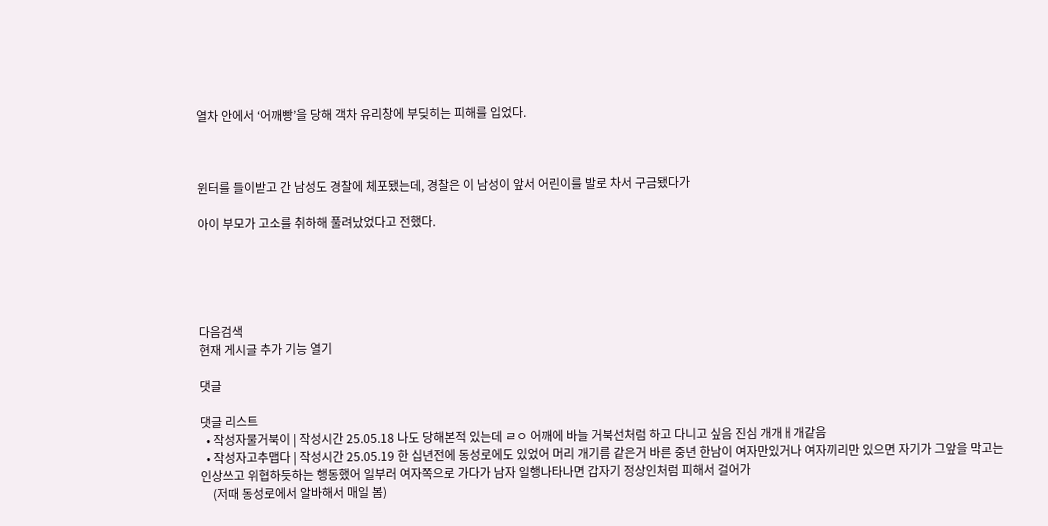열차 안에서 ‘어깨빵’을 당해 객차 유리창에 부딪히는 피해를 입었다.



윈터를 들이받고 간 남성도 경찰에 체포됐는데, 경찰은 이 남성이 앞서 어린이를 발로 차서 구금됐다가

아이 부모가 고소를 취하해 풀려났었다고 전했다.





다음검색
현재 게시글 추가 기능 열기

댓글

댓글 리스트
  • 작성자물거북이 | 작성시간 25.05.18 나도 당해본적 있는데 ㄹㅇ 어깨에 바늘 거북선처럼 하고 다니고 싶음 진심 개개ㅐ개같음
  • 작성자고추맵다 | 작성시간 25.05.19 한 십년전에 동성로에도 있었어 머리 개기름 같은거 바른 중년 한남이 여자만있거나 여자끼리만 있으면 자기가 그앞을 막고는 인상쓰고 위협하듯하는 행동했어 일부러 여자쪽으로 가다가 남자 일행나타나면 갑자기 정상인처럼 피해서 걸어가
    (저때 동성로에서 알바해서 매일 봄)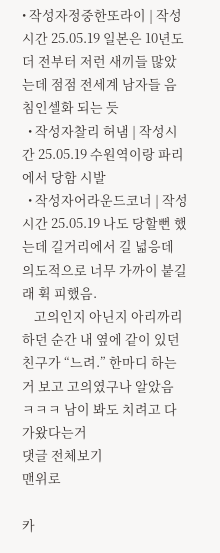• 작성자정중한또라이 | 작성시간 25.05.19 일본은 10년도 더 전부터 저런 새끼들 많았는데 점점 전세계 남자들 음침인셀화 되는 듯
  • 작성자찰리 허냄 | 작성시간 25.05.19 수원역이랑 파리에서 당함 시발
  • 작성자어라운드코너 | 작성시간 25.05.19 나도 당할뻔 했는데 길거리에서 길 넓응데 의도적으로 너무 가까이 붙길래 휙 피했음.
    고의인지 아닌지 아리까리 하던 순간 내 옆에 같이 있던 친구가 “느려.” 한마디 하는거 보고 고의였구나 알았음 ㅋㅋㅋ 남이 봐도 치려고 다가왔다는거
댓글 전체보기
맨위로

카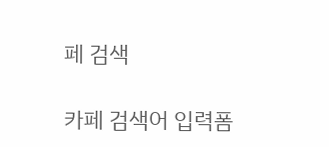페 검색

카페 검색어 입력폼